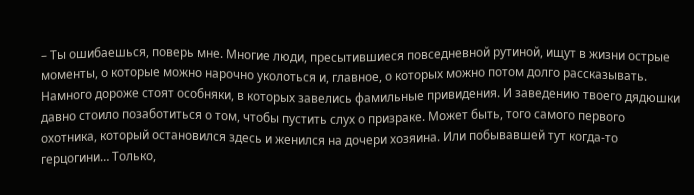– Ты ошибаешься, поверь мне. Многие люди, пресытившиеся повседневной рутиной, ищут в жизни острые моменты, о которые можно нарочно уколоться и, главное, о которых можно потом долго рассказывать. Намного дороже стоят особняки, в которых завелись фамильные привидения. И заведению твоего дядюшки давно стоило позаботиться о том, чтобы пустить слух о призраке. Может быть, того самого первого охотника, который остановился здесь и женился на дочери хозяина. Или побывавшей тут когда-то герцогини… Только,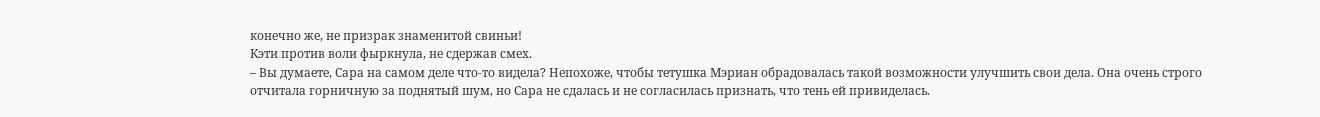конечно же, не призрак знаменитой свиньи!
Кэти против воли фыркнула, не сдержав смех.
– Вы думаете, Сара на самом деле что-то видела? Непохоже, чтобы тетушка Мэриан обрадовалась такой возможности улучшить свои дела. Она очень строго отчитала горничную за поднятый шум, но Сара не сдалась и не согласилась признать, что тень ей привиделась.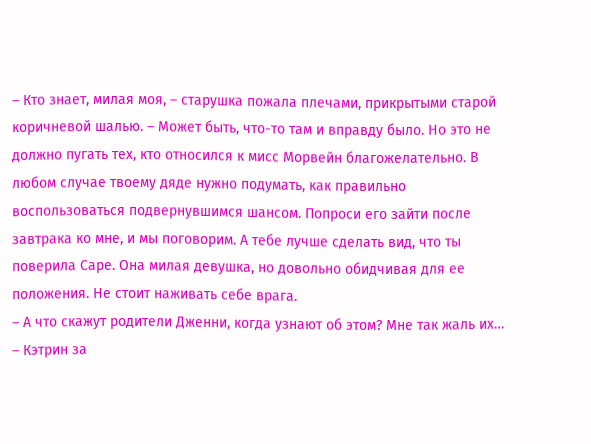– Кто знает, милая моя, – старушка пожала плечами, прикрытыми старой коричневой шалью. – Может быть, что-то там и вправду было. Но это не должно пугать тех, кто относился к мисс Морвейн благожелательно. В любом случае твоему дяде нужно подумать, как правильно воспользоваться подвернувшимся шансом. Попроси его зайти после завтрака ко мне, и мы поговорим. А тебе лучше сделать вид, что ты поверила Саре. Она милая девушка, но довольно обидчивая для ее положения. Не стоит наживать себе врага.
– А что скажут родители Дженни, когда узнают об этом? Мне так жаль их… – Кэтрин за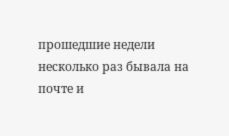прошедшие недели несколько раз бывала на почте и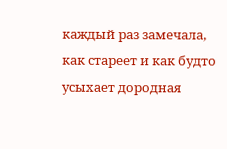каждый раз замечала, как стареет и как будто усыхает дородная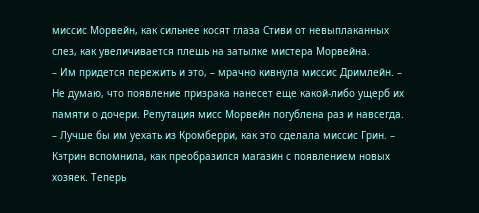миссис Морвейн, как сильнее косят глаза Стиви от невыплаканных слез, как увеличивается плешь на затылке мистера Морвейна.
– Им придется пережить и это, – мрачно кивнула миссис Дримлейн. – Не думаю, что появление призрака нанесет еще какой-либо ущерб их памяти о дочери. Репутация мисс Морвейн погублена раз и навсегда.
– Лучше бы им уехать из Кромберри, как это сделала миссис Грин. – Кэтрин вспомнила, как преобразился магазин с появлением новых хозяек. Теперь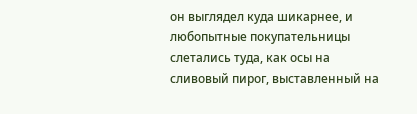он выглядел куда шикарнее, и любопытные покупательницы слетались туда, как осы на сливовый пирог, выставленный на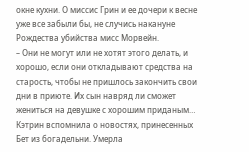окне кухни. О миссис Грин и ее дочери к весне уже все забыли бы, не случись накануне Рождества убийства мисс Морвейн.
– Они не могут или не хотят этого делать, и хорошо, если они откладывают средства на старость, чтобы не пришлось закончить свои дни в приюте. Их сын навряд ли сможет жениться на девушке с хорошим приданым…
Кэтрин вспомнила о новостях, принесенных Бет из богадельни. Умерла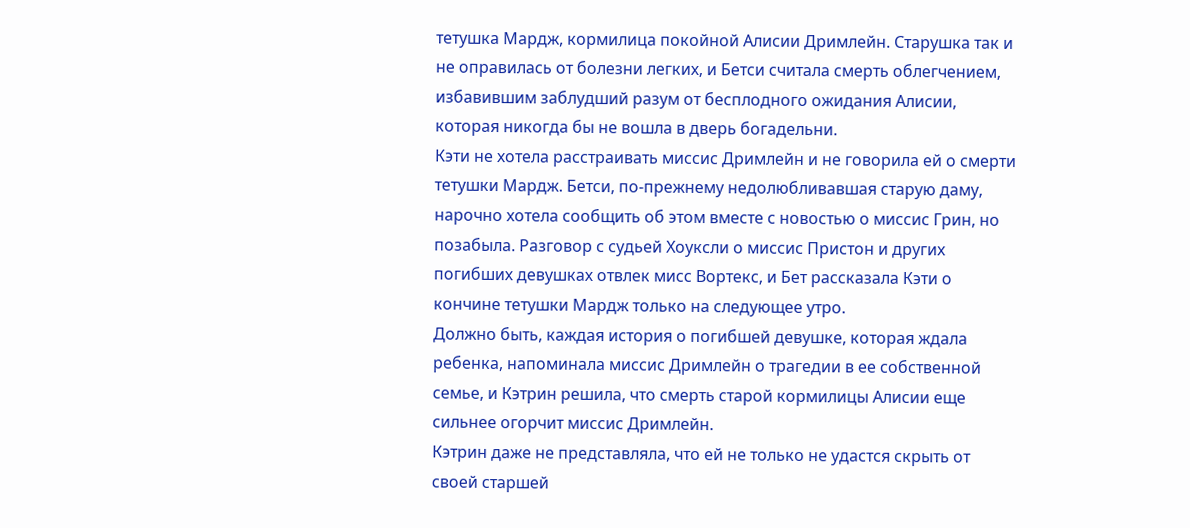тетушка Мардж, кормилица покойной Алисии Дримлейн. Старушка так и не оправилась от болезни легких, и Бетси считала смерть облегчением, избавившим заблудший разум от бесплодного ожидания Алисии, которая никогда бы не вошла в дверь богадельни.
Кэти не хотела расстраивать миссис Дримлейн и не говорила ей о смерти тетушки Мардж. Бетси, по-прежнему недолюбливавшая старую даму, нарочно хотела сообщить об этом вместе с новостью о миссис Грин, но позабыла. Разговор с судьей Хоуксли о миссис Пристон и других погибших девушках отвлек мисс Вортекс, и Бет рассказала Кэти о кончине тетушки Мардж только на следующее утро.
Должно быть, каждая история о погибшей девушке, которая ждала ребенка, напоминала миссис Дримлейн о трагедии в ее собственной семье, и Кэтрин решила, что смерть старой кормилицы Алисии еще сильнее огорчит миссис Дримлейн.
Кэтрин даже не представляла, что ей не только не удастся скрыть от своей старшей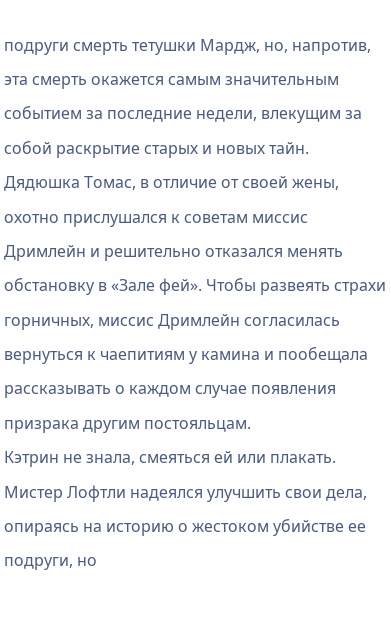подруги смерть тетушки Мардж, но, напротив, эта смерть окажется самым значительным событием за последние недели, влекущим за собой раскрытие старых и новых тайн.
Дядюшка Томас, в отличие от своей жены, охотно прислушался к советам миссис Дримлейн и решительно отказался менять обстановку в «Зале фей». Чтобы развеять страхи горничных, миссис Дримлейн согласилась вернуться к чаепитиям у камина и пообещала рассказывать о каждом случае появления призрака другим постояльцам.
Кэтрин не знала, смеяться ей или плакать. Мистер Лофтли надеялся улучшить свои дела, опираясь на историю о жестоком убийстве ее подруги, но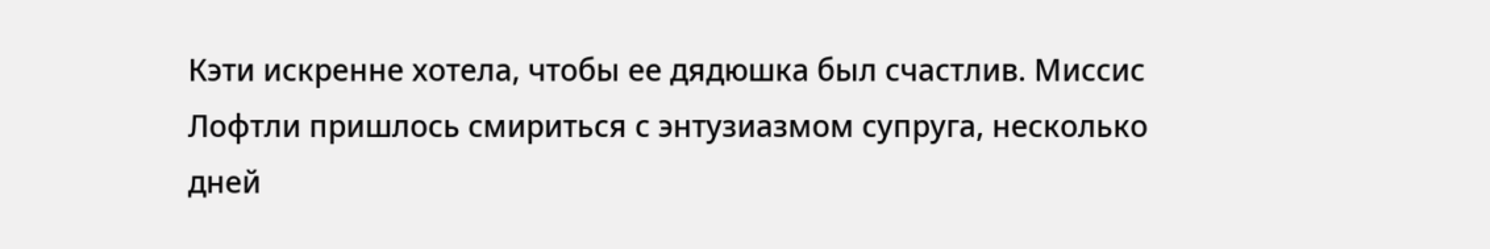Кэти искренне хотела, чтобы ее дядюшка был счастлив. Миссис Лофтли пришлось смириться с энтузиазмом супруга, несколько дней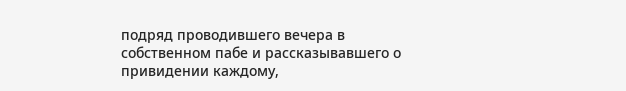подряд проводившего вечера в собственном пабе и рассказывавшего о привидении каждому,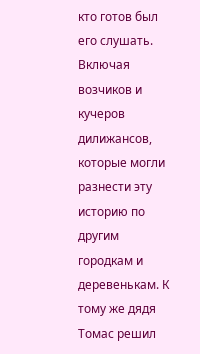кто готов был его слушать. Включая возчиков и кучеров дилижансов, которые могли разнести эту историю по другим городкам и деревенькам. К тому же дядя Томас решил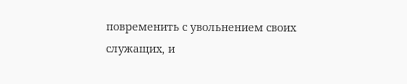повременить с увольнением своих служащих, и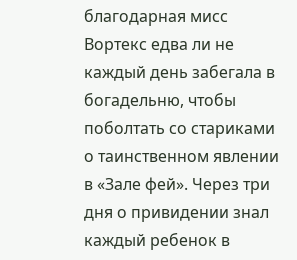благодарная мисс Вортекс едва ли не каждый день забегала в богадельню, чтобы поболтать со стариками о таинственном явлении в «Зале фей». Через три дня о привидении знал каждый ребенок в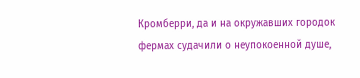Кромберри, да и на окружавших городок фермах судачили о неупокоенной душе,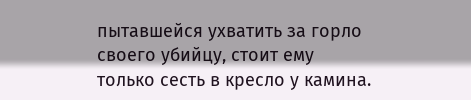пытавшейся ухватить за горло своего убийцу, стоит ему только сесть в кресло у камина.